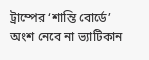ট্রাম্পের ‘শান্তি বোর্ডে’ অংশ নেবে না ভ্যাটিকান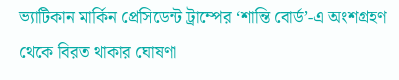ভ্যাটিকান মার্কিন প্রেসিডেন্ট ট্রাম্পের ‘শান্তি বোর্ড’-এ অংশগ্রহণ থেকে বিরত থাকার ঘোষণা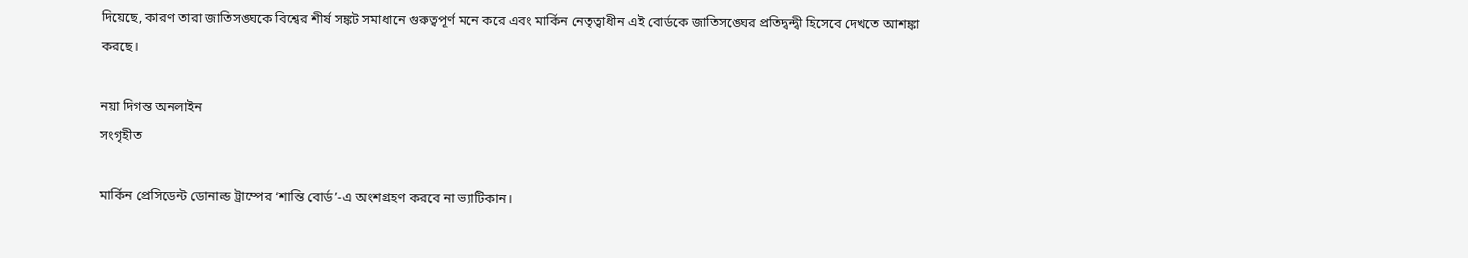দিয়েছে, কারণ তারা জাতিসঙ্ঘকে বিশ্বের শীর্ষ সঙ্কট সমাধানে গুরুত্বপূর্ণ মনে করে এবং মার্কিন নেতৃত্বাধীন এই বোর্ডকে জাতিসঙ্ঘের প্রতিদ্বন্দ্বী হিসেবে দেখতে আশঙ্কা করছে।

নয়া দিগন্ত অনলাইন
সংগৃহীত

মার্কিন প্রেসিডেন্ট ডোনাল্ড ট্রাম্পের ‘শান্তি বোর্ড’-এ অংশগ্রহণ করবে না ভ্যাটিকান।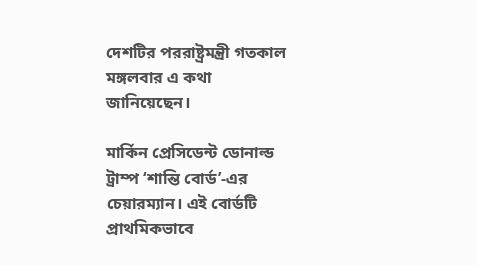দেশটির পররাষ্ট্রমন্ত্রী গতকাল মঙ্গলবার এ কথা জানিয়েছেন।

মার্কিন প্রেসিডেন্ট ডোনাল্ড ট্রাম্প ‘শান্তি বোর্ড’-এর চেয়ারম্যান। এই বোর্ডটি প্রাথমিকভাবে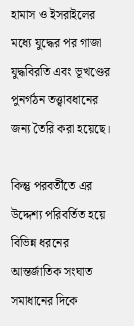হামাস ও ইসরাইলের মধ্যে যুদ্ধের পর গাজা যুদ্ধবিরতি এবং ভূখণ্ডের পুনর্গঠন তত্ত্বাবধানের জন্য তৈরি করা হয়েছে।

কিন্তু পরবর্তীতে এর উদ্দেশ্য পরিবর্তিত হয়ে বিভিন্ন ধরনের আন্তর্জাতিক সংঘাত সমাধানের দিকে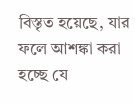বিস্তৃত হয়েছে, যার ফলে আশঙ্কা করা হচ্ছে যে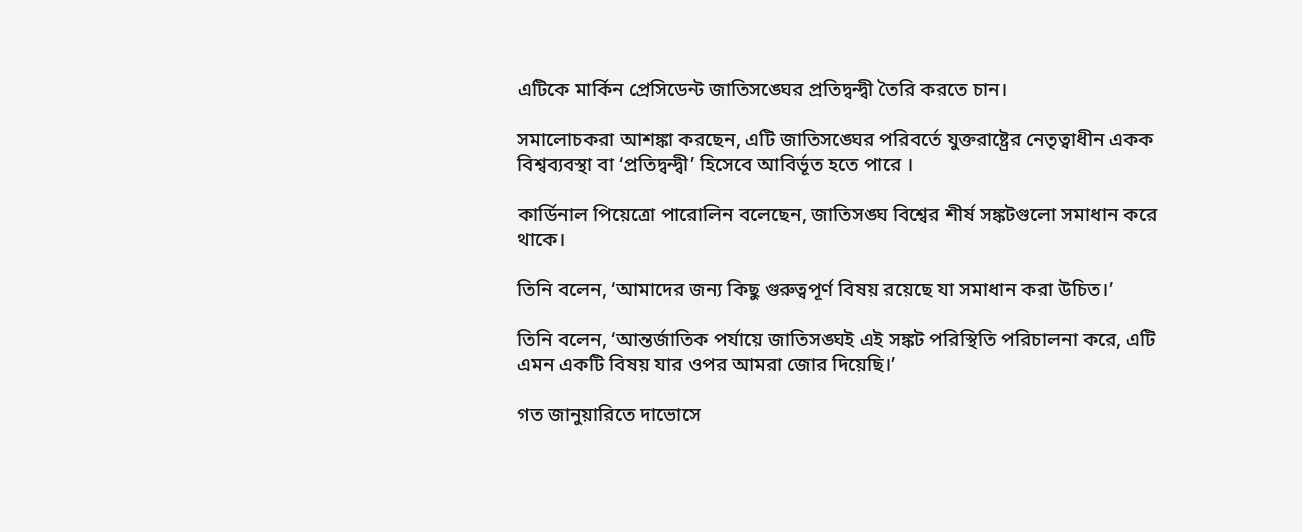এটিকে মার্কিন প্রেসিডেন্ট জাতিসঙ্ঘের প্রতিদ্বন্দ্বী তৈরি করতে চান।

সমালোচকরা আশঙ্কা করছেন, এটি জাতিসঙ্ঘের পরিবর্তে যুক্তরাষ্ট্রের নেতৃত্বাধীন একক বিশ্বব্যবস্থা বা ‘প্রতিদ্বন্দ্বী’ হিসেবে আবির্ভূত হতে পারে ।

কার্ডিনাল পিয়েত্রো পারোলিন বলেছেন, জাতিসঙ্ঘ বিশ্বের শীর্ষ সঙ্কটগুলো সমাধান করে থাকে।

তিনি বলেন, ‘আমাদের জন্য কিছু গুরুত্বপূর্ণ বিষয় রয়েছে যা সমাধান করা উচিত।’

তিনি বলেন, ‘আন্তর্জাতিক পর্যায়ে জাতিসঙ্ঘই এই সঙ্কট পরিস্থিতি পরিচালনা করে, এটি এমন একটি বিষয় যার ওপর আমরা জোর দিয়েছি।’

গত জানুয়ারিতে দাভোসে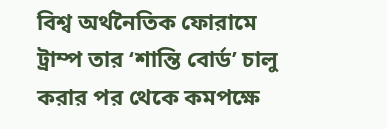বিশ্ব অর্থনৈতিক ফোরামে ট্রাম্প তার ‘শান্তি বোর্ড’ চালু করার পর থেকে কমপক্ষে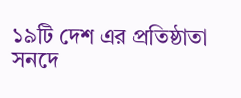১৯টি দেশ এর প্রতিষ্ঠাতা সনদে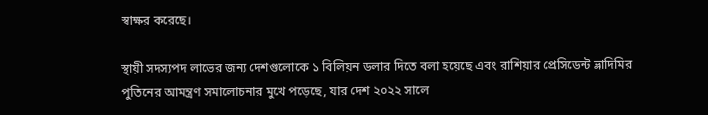স্বাক্ষর করেছে।

স্থায়ী সদস্যপদ লাভের জন্য দেশগুলোকে ১ বিলিয়ন ডলার দিতে বলা হয়েছে এবং রাশিয়ার প্রেসিডেন্ট ভ্লাদিমির পুতিনের আমন্ত্রণ সমালোচনার মুখে পড়েছে, যার দেশ ২০২২ সালে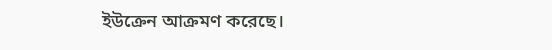ইউক্রেন আক্রমণ করেছে।